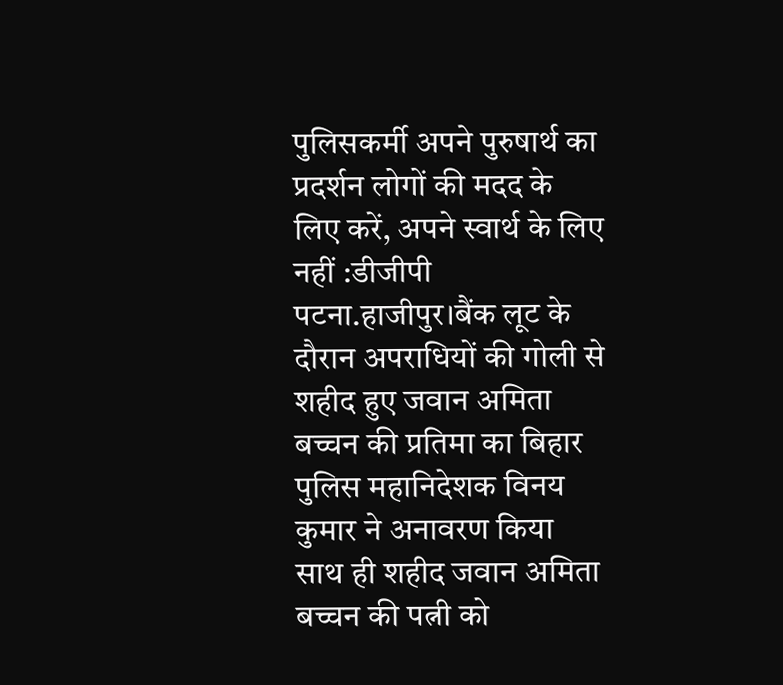पुलिसकर्मी अपने पुरुषार्थ का प्रदर्शन लोगों की मदद के लिए करें, अपने स्वार्थ के लिए नहीं :डीजीपी
पटना.हाजीपुर।बैंक लूट के दौरान अपराधियों की गोली से शहीद हुए जवान अमिता बच्चन की प्रतिमा का बिहार पुलिस महानिदेशक विनय कुमार ने अनावरण किया साथ ही शहीद जवान अमिता बच्चन की पत्नी को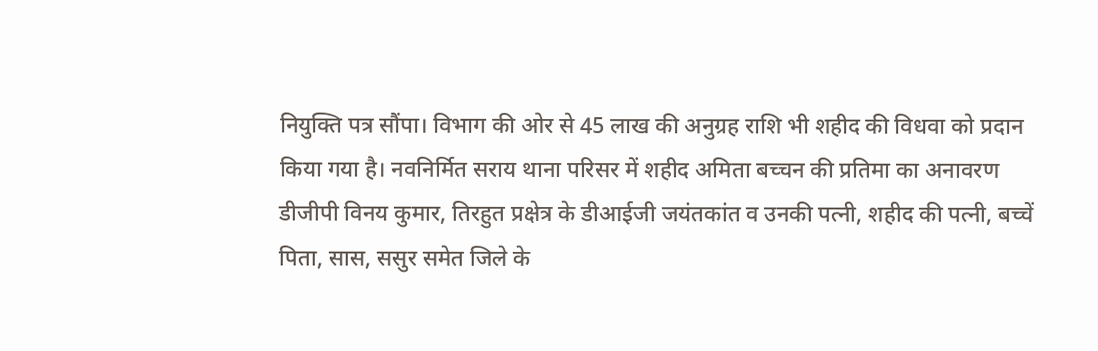नियुक्ति पत्र सौंपा। विभाग की ओर से 45 लाख की अनुग्रह राशि भी शहीद की विधवा को प्रदान किया गया है। नवनिर्मित सराय थाना परिसर में शहीद अमिता बच्चन की प्रतिमा का अनावरण डीजीपी विनय कुमार, तिरहुत प्रक्षेत्र के डीआईजी जयंतकांत व उनकी पत्नी, शहीद की पत्नी, बच्चें पिता, सास, ससुर समेत जिले के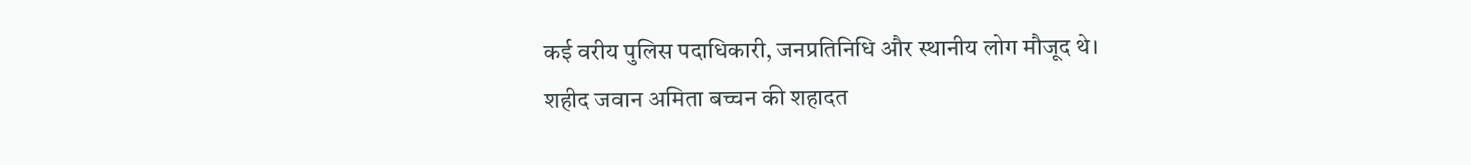कई वरीय पुलिस पदाधिकारी, जनप्रतिनिधि और स्थानीय लोग मौजूद थे।
शहीद जवान अमिता बच्चन की शहादत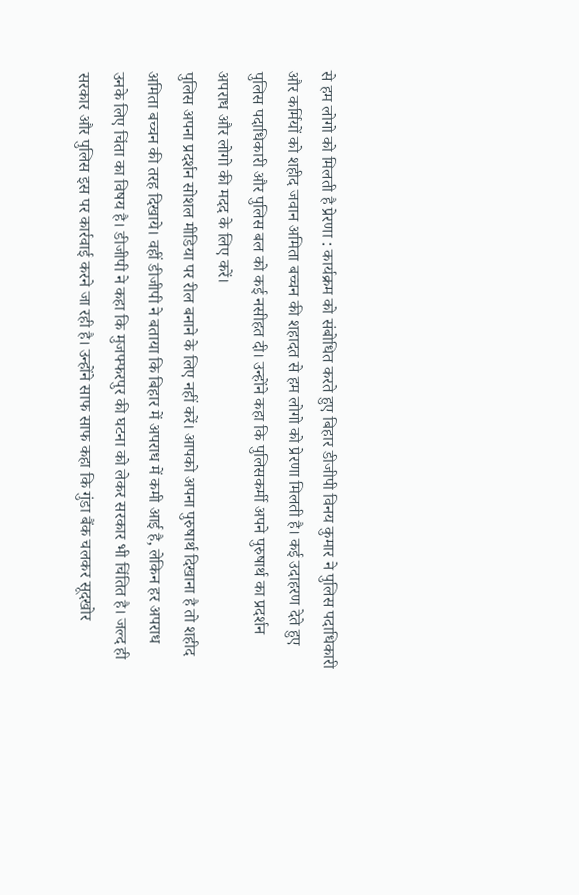से हम लोगो को मिलती है प्रेरणा : कार्यक्रम को संबोधित करते हुए बिहार डीजीपी विनय कुमार ने पुलिस पदाधिकारी और कर्मियों को शहीद जवान अमिता बच्चन की शहादत से हम लोगो को प्रेरणा मिलती है। कई उदाहरण देते हुए पुलिस पदाधिकारी और पुलिस बल को कई नसीहत दी। उन्होंने कहा कि पुलिसकर्मी अपने पुरुषार्थ का प्रदर्शन अपराध और लोगो की मदद के लिए करें।
पुलिस अपना प्रदर्शन सोशल मीडिया पर रील बनाने के लिए नहीं करें। आपको अपना पुरुषार्थ दिखाना है तो शहीद अमिता बच्चन की तरह दिखाये। वहीं डीजीपी ने बताया कि बिहार में अपराध में कमी आई है, लेकिन हर अपराध उनके लिए चिंता का विषय है। डीजीपी ने कहा कि मुजफ्फरपुर की घटना को लेकर सरकार भी चिंतित है। जल्द ही सरकार और पुलिस इस पर कार्रवाई करने जा रही है। उन्होंने साफ साफ कहा कि गुंडा बैंक चलकर सूदखोर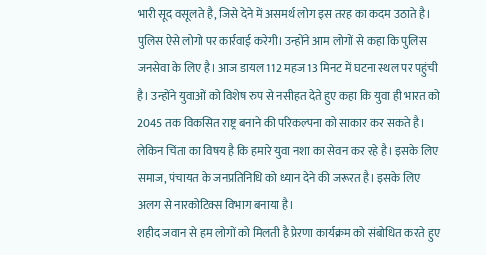भारी सूद वसूलते है, जिसे देने में असमर्थ लोग इस तरह का कदम उठाते है। पुलिस ऐसे लोगो पर कार्रवाई करेगी। उन्होंने आम लोगों से कहा कि पुलिस जनसेवा के लिए है। आज डायल 112 महज 13 मिनट में घटना स्थल पर पहुंची है। उन्होंने युवाओं को विशेष रुप से नसीहत देते हुए कहा कि युवा ही भारत को 2045 तक विकसित राष्ट्र बनाने की परिकल्पना को साकार कर सकते है। लेकिन चिंता का विषय है कि हमारे युवा नशा का सेवन कर रहे है। इसके लिए समाज, पंचायत के जनप्रतिनिधि को ध्यान देने की जरूरत है। इसके लिए अलग से नारकोटिक्स विभाग बनाया है।
शहीद जवान से हम लोगों को मिलती है प्रेरणा कार्यक्रम को संबोधित करते हुए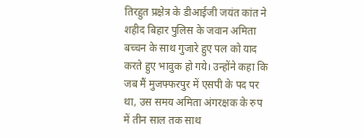तिरहुत प्रक्षेत्र के डीआईजी जयंत कांत ने शहीद बिहार पुलिस के जवान अमिता बच्चन के साथ गुजारे हुए पल को याद करते हुए भावुक हो गये। उन्होंने कहा कि जब मैं मुजफ्फरपुर में एसपी के पद पर था, उस समय अमिता अंगरक्षक के रुप में तीन साल तक साथ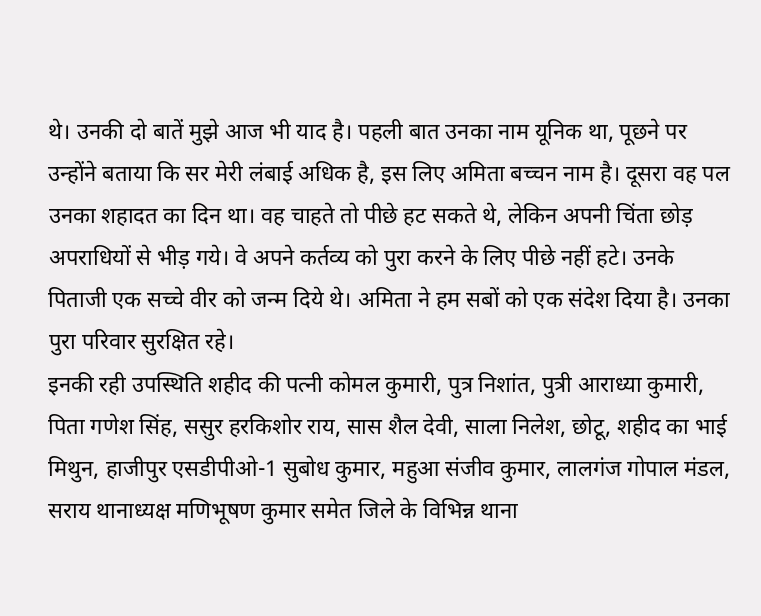थे। उनकी दो बातें मुझे आज भी याद है। पहली बात उनका नाम यूनिक था, पूछने पर उन्होंने बताया कि सर मेरी लंबाई अधिक है, इस लिए अमिता बच्चन नाम है। दूसरा वह पल उनका शहादत का दिन था। वह चाहते तो पीछे हट सकते थे, लेकिन अपनी चिंता छोड़ अपराधियों से भीड़ गये। वे अपने कर्तव्य को पुरा करने के लिए पीछे नहीं हटे। उनके पिताजी एक सच्चे वीर को जन्म दिये थे। अमिता ने हम सबों को एक संदेश दिया है। उनका पुरा परिवार सुरक्षित रहे।
इनकी रही उपस्थिति शहीद की पत्नी कोमल कुमारी, पुत्र निशांत, पुत्री आराध्या कुमारी, पिता गणेश सिंह, ससुर हरकिशोर राय, सास शैल देवी, साला निलेश, छोटू, शहीद का भाई मिथुन, हाजीपुर एसडीपीओ-1 सुबोध कुमार, महुआ संजीव कुमार, लालगंज गोपाल मंडल, सराय थानाध्यक्ष मणिभूषण कुमार समेत जिले के विभिन्न थाना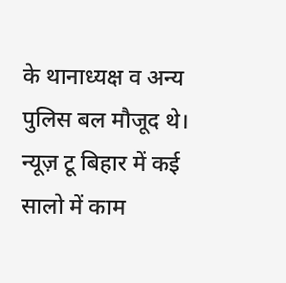के थानाध्यक्ष व अन्य पुलिस बल मौजूद थे।
न्यूज़ टू बिहार में कई सालो में काम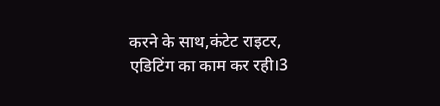करने के साथ,कंटेट राइटर, एडिटिंग का काम कर रही।3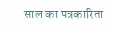साल का पत्रकारिता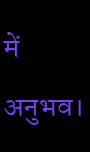में अनुभव।